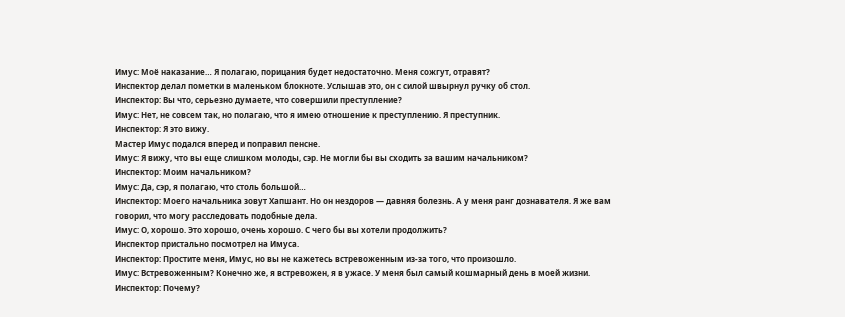Имус: Моё наказание… Я полагаю, порицания будет недостаточно. Меня сожгут, отравят?
Инспектор делал пометки в маленьком блокноте. Услышав это, он с силой швырнул ручку об стол.
Инспектор: Вы что, серьезно думаете, что совершили преступление?
Имус: Нет, не совсем так, но полагаю, что я имею отношение к преступлению. Я преступник.
Инспектор: Я это вижу.
Мастер Имус подался вперед и поправил пенсне.
Имус: Я вижу, что вы еще слишком молоды, сэр. Не могли бы вы сходить за вашим начальником?
Инспектор: Моим начальником?
Имус: Да, сэр, я полагаю, что столь большой…
Инспектор: Моего начальника зовут Хапшант. Но он нездоров — давняя болезнь. А у меня ранг дознавателя. Я же вам говорил, что могу расследовать подобные дела.
Имус: О, хорошо. Это хорошо, очень хорошо. С чего бы вы хотели продолжить?
Инспектор пристально посмотрел на Имуса.
Инспектор: Простите меня, Имус, но вы не кажетесь встревоженным из-за того, что произошло.
Имус: Встревоженным? Конечно же, я встревожен, я в ужасе. У меня был самый кошмарный день в моей жизни.
Инспектор: Почему?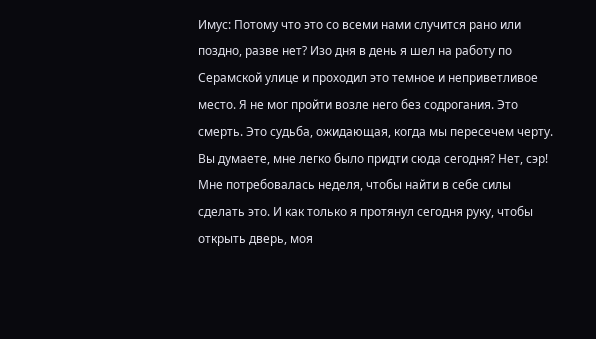Имус: Потому что это со всеми нами случится рано или поздно, разве нет? Изо дня в день я шел на работу по Серамской улице и проходил это темное и неприветливое место. Я не мог пройти возле него без содрогания. Это смерть. Это судьба, ожидающая, когда мы пересечем черту. Вы думаете, мне легко было придти сюда сегодня? Нет, сэр! Мне потребовалась неделя, чтобы найти в себе силы сделать это. И как только я протянул сегодня руку, чтобы открыть дверь, моя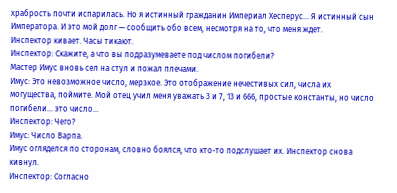храбрость почти испарилась. Но я истинный гражданин Империал Хесперус… Я истинный сын Императора. И это мой долг — сообщить обо всем, несмотря на то, что меня ждет.
Инспектор кивает. Часы тикают.
Инспектор: Скажите, а что вы подразумеваете под числом погибели?
Мастер Имус вновь сел на стул и пожал плечами.
Имус: Это невозможное число, мерзкое. Это отображение нечестивых сил, числа их могущества, поймите. Мой отец учил меня уважать 3 и 7, 13 и 666, простые константы, но число погибели… это число…
Инспектор: Чего?
Имус: Число Варпа.
Имус огляделся по сторонам, словно боялся, что кто-то подслушает их. Инспектор снова кивнул.
Инспектор: Согласно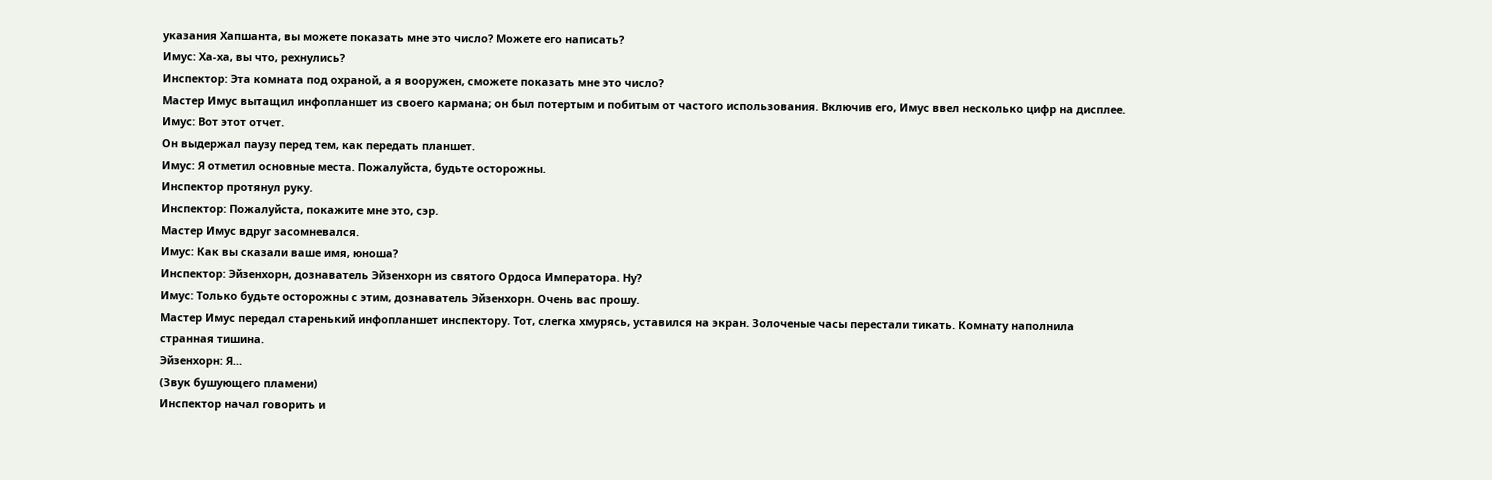указания Хапшанта, вы можете показать мне это число? Можете его написать?
Имус: Ха-ха, вы что, рехнулись?
Инспектор: Эта комната под охраной, а я вооружен, сможете показать мне это число?
Мастер Имус вытащил инфопланшет из своего кармана; он был потертым и побитым от частого использования. Включив его, Имус ввел несколько цифр на дисплее.
Имус: Вот этот отчет.
Он выдержал паузу перед тем, как передать планшет.
Имус: Я отметил основные места. Пожалуйста, будьте осторожны.
Инспектор протянул руку.
Инспектор: Пожалуйста, покажите мне это, сэр.
Мастер Имус вдруг засомневался.
Имус: Как вы сказали ваше имя, юноша?
Инспектор: Эйзенхорн, дознаватель Эйзенхорн из святого Ордоса Императора. Ну?
Имус: Только будьте осторожны с этим, дознаватель Эйзенхорн. Очень вас прошу.
Мастер Имус передал старенький инфопланшет инспектору. Тот, слегка хмурясь, уставился на экран. Золоченые часы перестали тикать. Комнату наполнила странная тишина.
Эйзенхорн: Я…
(Звук бушующего пламени)
Инспектор начал говорить и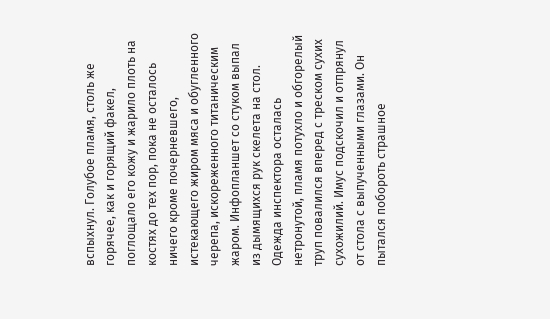вспыхнул. Голубое пламя, столь же горячее, как и горящий факел, поглощало его кожу и жарило плоть на костях до тех пор, пока не осталось ничего кроме почерневшего, истекающего жиром мяса и обугленного черепа, искореженного титаническим жаром. Инфопланшет со стуком выпал из дымящихся рук скелета на стол. Одежда инспектора осталась нетронутой, пламя потухло и обгорелый труп повалился вперед с треском сухих сухожилий. Имус подскочил и отпрянул от стола с выпученными глазами. Он пытался побороть страшное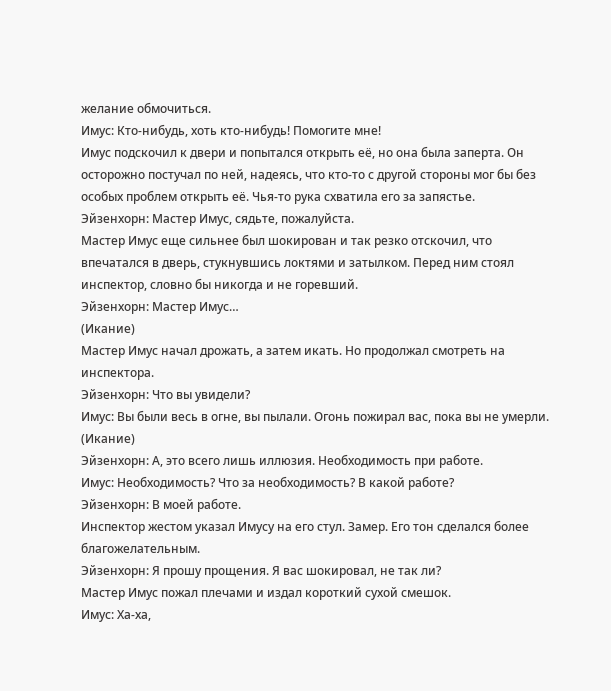желание обмочиться.
Имус: Кто-нибудь, хоть кто-нибудь! Помогите мне!
Имус подскочил к двери и попытался открыть её, но она была заперта. Он осторожно постучал по ней, надеясь, что кто-то с другой стороны мог бы без особых проблем открыть её. Чья-то рука схватила его за запястье.
Эйзенхорн: Мастер Имус, сядьте, пожалуйста.
Мастер Имус еще сильнее был шокирован и так резко отскочил, что впечатался в дверь, стукнувшись локтями и затылком. Перед ним стоял инспектор, словно бы никогда и не горевший.
Эйзенхорн: Мастер Имус…
(Икание)
Мастер Имус начал дрожать, а затем икать. Но продолжал смотреть на инспектора.
Эйзенхорн: Что вы увидели?
Имус: Вы были весь в огне, вы пылали. Огонь пожирал вас, пока вы не умерли.
(Икание)
Эйзенхорн: А, это всего лишь иллюзия. Необходимость при работе.
Имус: Необходимость? Что за необходимость? В какой работе?
Эйзенхорн: В моей работе.
Инспектор жестом указал Имусу на его стул. Замер. Его тон сделался более благожелательным.
Эйзенхорн: Я прошу прощения. Я вас шокировал, не так ли?
Мастер Имус пожал плечами и издал короткий сухой смешок.
Имус: Ха-ха,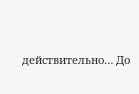действительно… До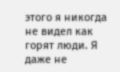этого я никогда не видел как горят люди. Я даже не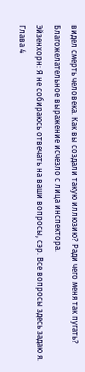видел смерть человека. Как вы создали такую иллюзию? Ради чего меня так пугать?
Благожелательное выражение исчезло с лица инспектора.
Эйзенхорн: Я не собираюсь отвечать на ваши вопросы, сэр. Все вопросы здесь задаю я.
Глава 4